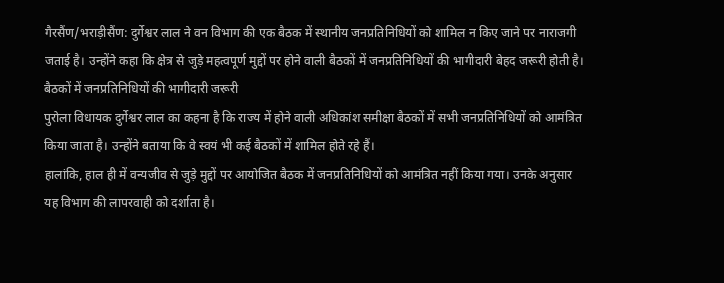गैरसैंण/भराड़ीसैंण: दुर्गेश्वर लाल ने वन विभाग की एक बैठक में स्थानीय जनप्रतिनिधियों को शामिल न किए जाने पर नाराजगी जताई है। उन्होंने कहा कि क्षेत्र से जुड़े महत्वपूर्ण मुद्दों पर होने वाली बैठकों में जनप्रतिनिधियों की भागीदारी बेहद जरूरी होती है।
बैठकों में जनप्रतिनिधियों की भागीदारी जरूरी
पुरोला विधायक दुर्गेश्वर लाल का कहना है कि राज्य में होने वाली अधिकांश समीक्षा बैठकों में सभी जनप्रतिनिधियों को आमंत्रित किया जाता है। उन्होंने बताया कि वे स्वयं भी कई बैठकों में शामिल होते रहे हैं।
हालांकि, हाल ही में वन्यजीव से जुड़े मुद्दों पर आयोजित बैठक में जनप्रतिनिधियों को आमंत्रित नहीं किया गया। उनके अनुसार यह विभाग की लापरवाही को दर्शाता है।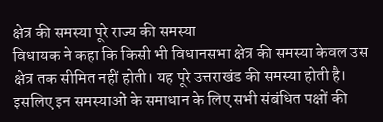क्षेत्र की समस्या पूरे राज्य की समस्या
विधायक ने कहा कि किसी भी विधानसभा क्षेत्र की समस्या केवल उस क्षेत्र तक सीमित नहीं होती। यह पूरे उत्तराखंड की समस्या होती है। इसलिए इन समस्याओं के समाधान के लिए सभी संबंधित पक्षों की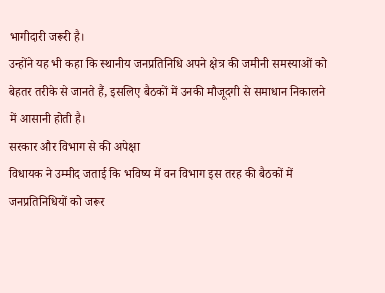भागीदारी जरूरी है।
उन्होंने यह भी कहा कि स्थानीय जनप्रतिनिधि अपने क्षेत्र की जमीनी समस्याओं को बेहतर तरीके से जानते हैं, इसलिए बैठकों में उनकी मौजूदगी से समाधान निकालने में आसानी होती है।
सरकार और विभाग से की अपेक्षा
विधायक ने उम्मीद जताई कि भविष्य में वन विभाग इस तरह की बैठकों में जनप्रतिनिधियों को जरूर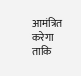आमंत्रित करेगा ताकि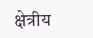क्षेत्रीय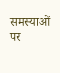समस्याओं पर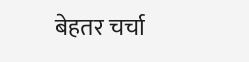बेहतर चर्चा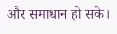और समाधान हो सके।